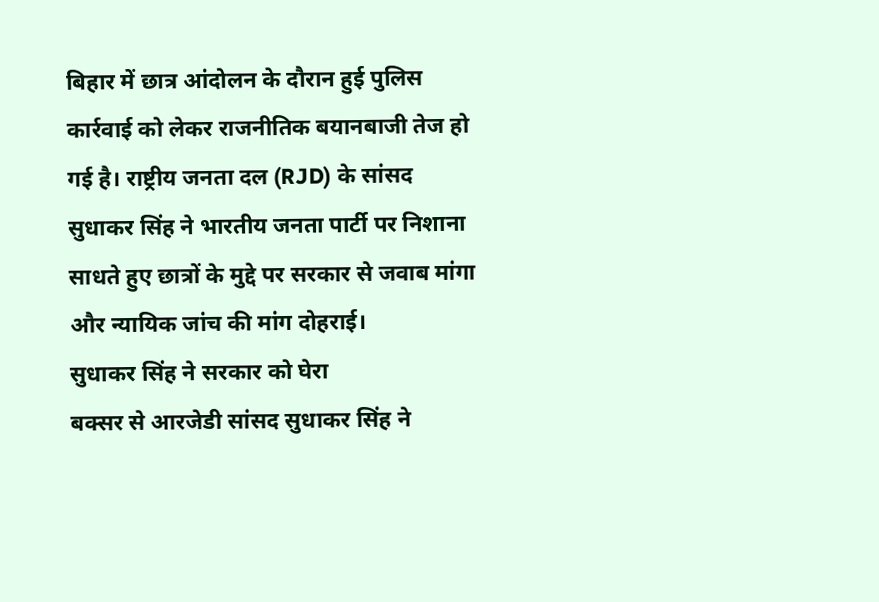बिहार में छात्र आंदोलन के दौरान हुई पुलिस कार्रवाई को लेकर राजनीतिक बयानबाजी तेज हो गई है। राष्ट्रीय जनता दल (RJD) के सांसद सुधाकर सिंह ने भारतीय जनता पार्टी पर निशाना साधते हुए छात्रों के मुद्दे पर सरकार से जवाब मांगा और न्यायिक जांच की मांग दोहराई।
सुधाकर सिंह ने सरकार को घेरा
बक्सर से आरजेडी सांसद सुधाकर सिंह ने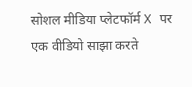सोशल मीडिया प्लेटफॉर्म X पर एक वीडियो साझा करते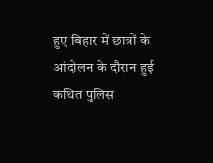हुए बिहार में छात्रों के आंदोलन के दौरान हुई कथित पुलिस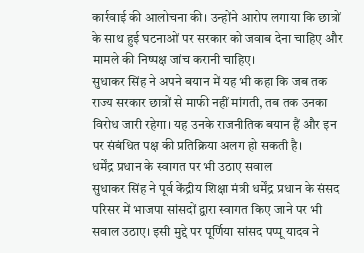कार्रवाई की आलोचना की। उन्होंने आरोप लगाया कि छात्रों के साथ हुई घटनाओं पर सरकार को जवाब देना चाहिए और मामले की निष्पक्ष जांच करानी चाहिए।
सुधाकर सिंह ने अपने बयान में यह भी कहा कि जब तक राज्य सरकार छात्रों से माफी नहीं मांगती, तब तक उनका विरोध जारी रहेगा। यह उनके राजनीतिक बयान हैं और इन पर संबंधित पक्ष की प्रतिक्रिया अलग हो सकती है।
धर्मेंद्र प्रधान के स्वागत पर भी उठाए सवाल
सुधाकर सिंह ने पूर्व केंद्रीय शिक्षा मंत्री धर्मेंद्र प्रधान के संसद परिसर में भाजपा सांसदों द्वारा स्वागत किए जाने पर भी सवाल उठाए। इसी मुद्दे पर पूर्णिया सांसद पप्पू यादव ने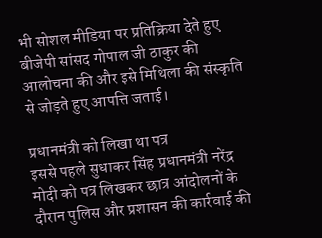भी सोशल मीडिया पर प्रतिक्रिया देते हुए बीजेपी सांसद गोपाल जी ठाकुर की आलोचना की और इसे मिथिला की संस्कृति से जोड़ते हुए आपत्ति जताई।

प्रधानमंत्री को लिखा था पत्र
इससे पहले सुधाकर सिंह प्रधानमंत्री नरेंद्र मोदी को पत्र लिखकर छात्र आंदोलनों के दौरान पुलिस और प्रशासन की कार्रवाई की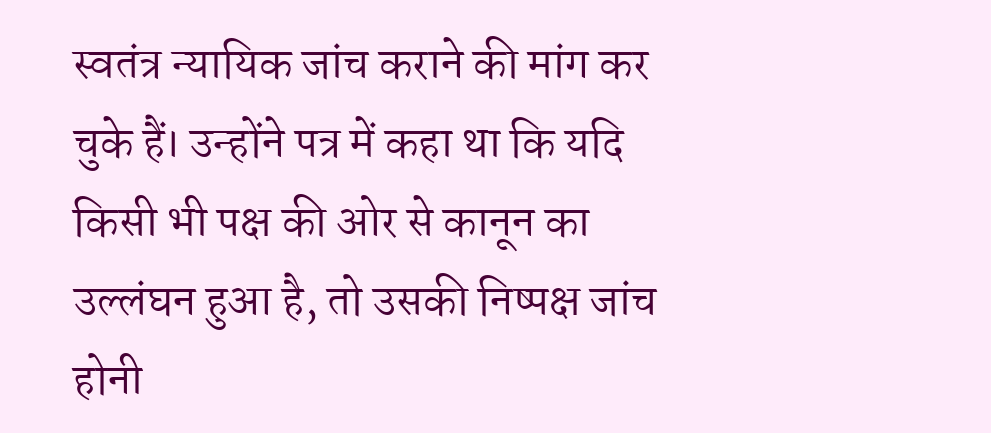स्वतंत्र न्यायिक जांच कराने की मांग कर चुके हैं। उन्होंने पत्र में कहा था कि यदि किसी भी पक्ष की ओर से कानून का उल्लंघन हुआ है, तो उसकी निष्पक्ष जांच होनी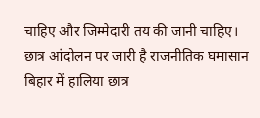चाहिए और जिम्मेदारी तय की जानी चाहिए।
छात्र आंदोलन पर जारी है राजनीतिक घमासान
बिहार में हालिया छात्र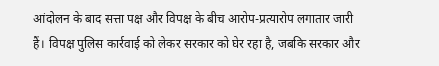आंदोलन के बाद सत्ता पक्ष और विपक्ष के बीच आरोप-प्रत्यारोप लगातार जारी हैं। विपक्ष पुलिस कार्रवाई को लेकर सरकार को घेर रहा है, जबकि सरकार और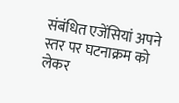संबंधित एजेंसियां अपने स्तर पर घटनाक्रम को लेकर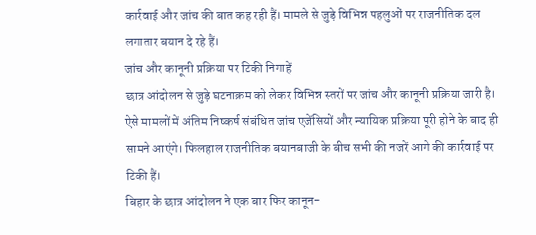कार्रवाई और जांच की बात कह रही हैं। मामले से जुड़े विभिन्न पहलुओं पर राजनीतिक दल लगातार बयान दे रहे हैं।
जांच और कानूनी प्रक्रिया पर टिकी निगाहें
छात्र आंदोलन से जुड़े घटनाक्रम को लेकर विभिन्न स्तरों पर जांच और कानूनी प्रक्रिया जारी है। ऐसे मामलों में अंतिम निष्कर्ष संबंधित जांच एजेंसियों और न्यायिक प्रक्रिया पूरी होने के बाद ही सामने आएंगे। फिलहाल राजनीतिक बयानबाजी के बीच सभी की नजरें आगे की कार्रवाई पर टिकी हैं।
बिहार के छात्र आंदोलन ने एक बार फिर कानून-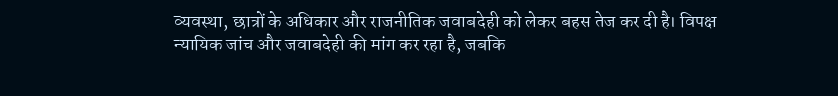व्यवस्था, छात्रों के अधिकार और राजनीतिक जवाबदेही को लेकर बहस तेज कर दी है। विपक्ष न्यायिक जांच और जवाबदेही की मांग कर रहा है, जबकि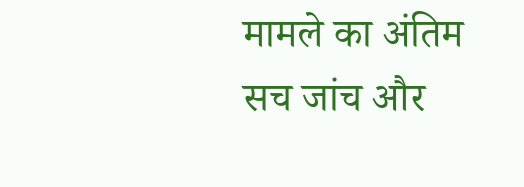मामले का अंतिम सच जांच और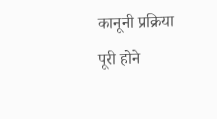कानूनी प्रक्रिया पूरी होने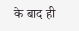के बाद ही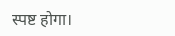स्पष्ट होगा।